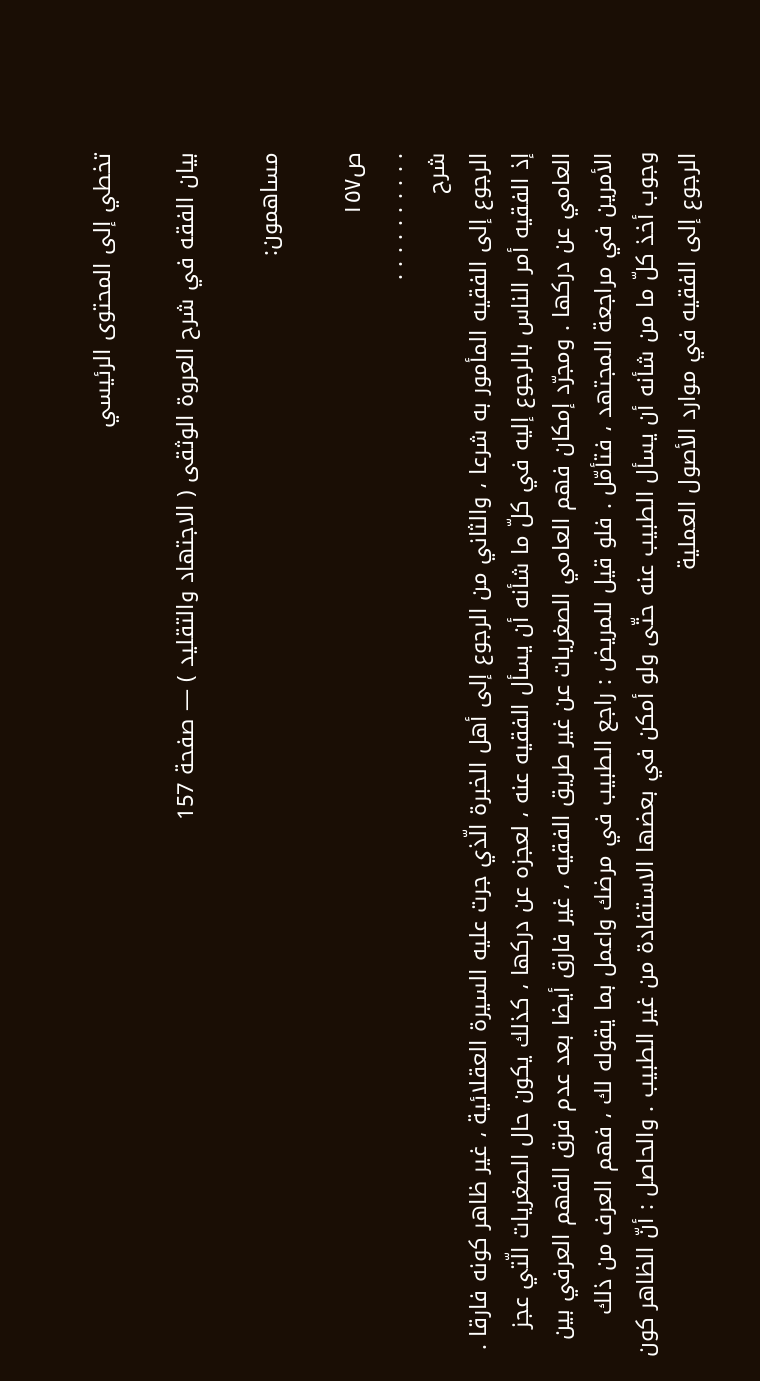تخطي إلى المحتوى الرئيسي

بيان الفقه في شرح العروة الوثقى ( الاجتهاد والتقليد ) — صفحة 157

مساهمون:

ص١٥٧
. . . . . . . . . .
شرح
الرجوع إلى الفقيه المأمور به شرعا ، والثاني من الرجوع إلى أهل الخبرة الّذي جرت عليه السيرة العقلائية ، غير ظاهر كونه فارقا . إذ الفقيه أمر الناس بالرجوع إليه في كلّ ما شأنه أن يسأل الفقيه عنه ، لعجزه عن دركها ، كذلك يكون حال الصغريات الّتي عجز العامي عن دركها . ومجرّد إمكان فهم العامي الصغريات عن غير طريق الفقيه ، غير فارق أيضا بعد عدم فرق الفهم العرفي بين الأمرين في مراجعة المجتهد ، فتأمّل . فلو قيل للمريض : راجع الطبيب في مرضك واعمل بما يقوله لك ، فهم العرف من ذلك وجوب أخذ كلّ ما من شأنه أن يسأل الطبيب عنه حتّى ولو أمكن في بعضها الاستفادة من غير الطبيب . والحاصل : أنّ الظاهر كون الرجوع إلى الفقيه في موارد الأصول العملية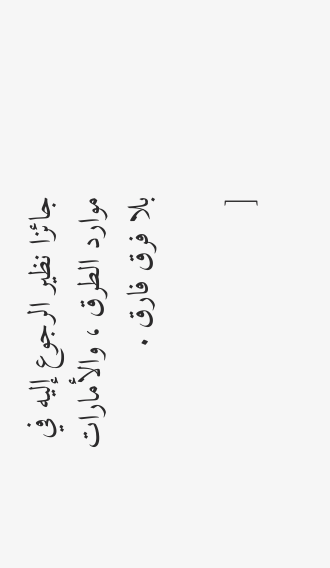جائزا نظير الرجوع إليه في موارد الطرق ، والأمارات بلا فرق فارق .

[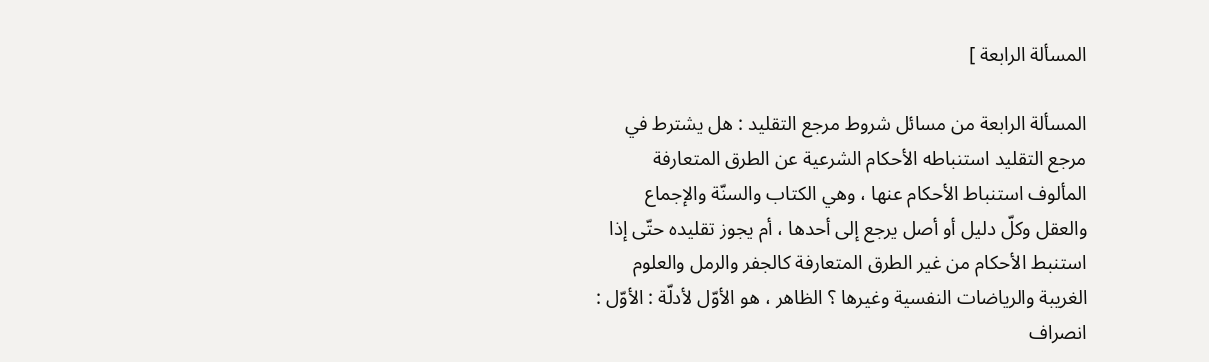المسألة الرابعة ]

المسألة الرابعة من مسائل شروط مرجع التقليد : هل يشترط في مرجع التقليد استنباطه الأحكام الشرعية عن الطرق المتعارفة المألوف استنباط الأحكام عنها ، وهي الكتاب والسنّة والإجماع والعقل وكلّ دليل أو أصل يرجع إلى أحدها ، أم يجوز تقليده حتّى إذا استنبط الأحكام من غير الطرق المتعارفة كالجفر والرمل والعلوم الغريبة والرياضات النفسية وغيرها ؟ الظاهر ، هو الأوّل لأدلّة : الأوّل : انصراف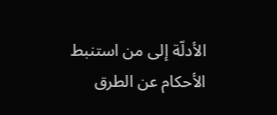الأدلّة إلى من استنبط الأحكام عن الطرق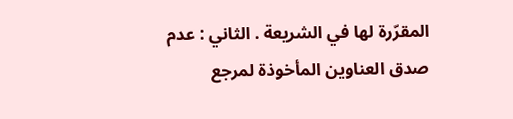المقرّرة لها في الشريعة . الثاني : عدم صدق العناوين المأخوذة لمرجع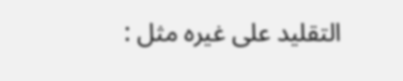التقليد على غيره مثل :